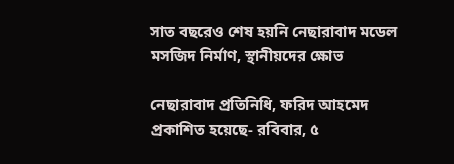সাত বছরেও শেষ হয়নি নেছারাবাদ মডেল মসজিদ নির্মাণ, স্থানীয়দের ক্ষোভ

নেছারাবাদ প্রতিনিধি, ফরিদ আহমেদ প্রকাশিত হয়েছে- রবিবার, ৫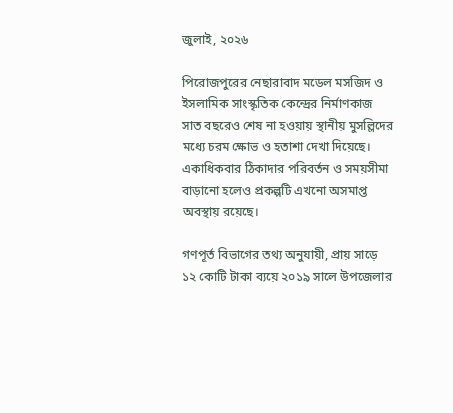জুলাই, ২০২৬

পিরোজপুরের নেছারাবাদ মডেল মসজিদ ও ইসলামিক সাংস্কৃতিক কেন্দ্রের নির্মাণকাজ সাত বছরেও শেষ না হওয়ায় স্থানীয় মুসল্লিদের মধ্যে চরম ক্ষোভ ও হতাশা দেখা দিয়েছে। একাধিকবার ঠিকাদার পরিবর্তন ও সময়সীমা বাড়ানো হলেও প্রকল্পটি এখনো অসমাপ্ত অবস্থায় রয়েছে।

গণপূর্ত বিভাগের তথ্য অনুযায়ী, প্রায় সাড়ে ১২ কোটি টাকা ব্যয়ে ২০১৯ সালে উপজেলার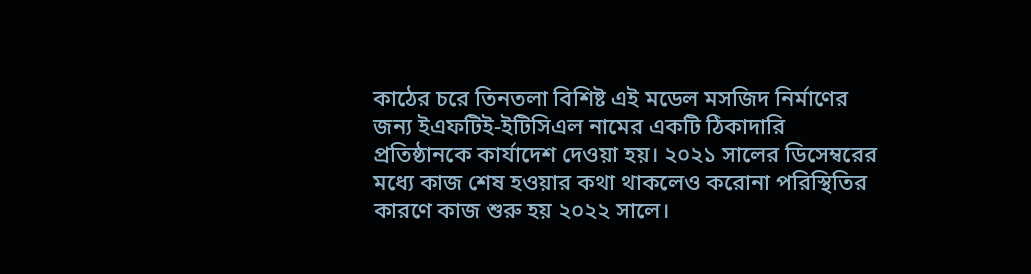কাঠের চরে তিনতলা বিশিষ্ট এই মডেল মসজিদ নির্মাণের জন্য ইএফটিই-ইটিসিএল নামের একটি ঠিকাদারি প্রতিষ্ঠানকে কার্যাদেশ দেওয়া হয়। ২০২১ সালের ডিসেম্বরের মধ্যে কাজ শেষ হওয়ার কথা থাকলেও করোনা পরিস্থিতির কারণে কাজ শুরু হয় ২০২২ সালে।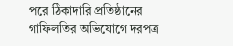পরে ঠিকাদারি প্রতিষ্ঠানের গাফিলতির অভিযোগে দরপত্র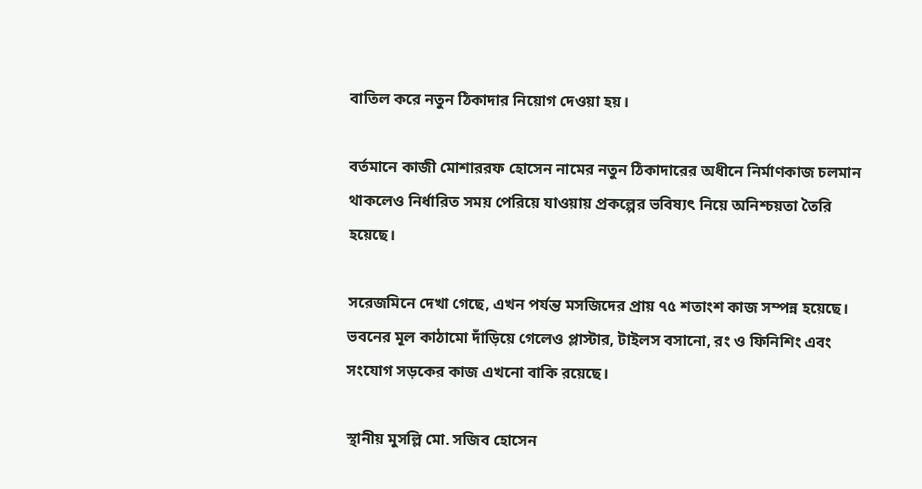বাতিল করে নতুন ঠিকাদার নিয়োগ দেওয়া হয়।

বর্তমানে কাজী মোশাররফ হোসেন নামের নতুন ঠিকাদারের অধীনে নির্মাণকাজ চলমান থাকলেও নির্ধারিত সময় পেরিয়ে যাওয়ায় প্রকল্পের ভবিষ্যৎ নিয়ে অনিশ্চয়তা তৈরি হয়েছে।

সরেজমিনে দেখা গেছে, এখন পর্যন্ত মসজিদের প্রায় ৭৫ শতাংশ কাজ সম্পন্ন হয়েছে। ভবনের মূল কাঠামো দাঁড়িয়ে গেলেও প্লাস্টার, টাইলস বসানো, রং ও ফিনিশিং এবং সংযোগ সড়কের কাজ এখনো বাকি রয়েছে।

স্থানীয় মুসল্লি মো. সজিব হোসেন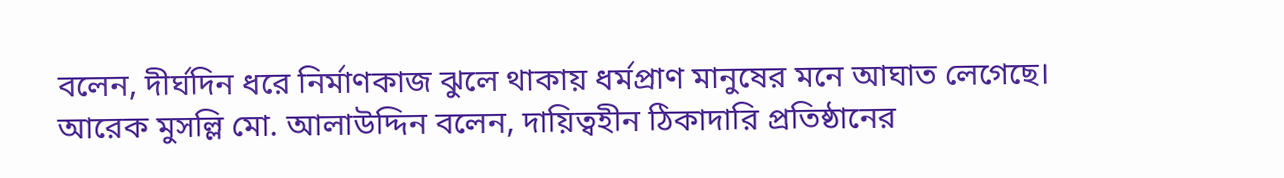বলেন, দীর্ঘদিন ধরে নির্মাণকাজ ঝুলে থাকায় ধর্মপ্রাণ মানুষের মনে আঘাত লেগেছে। আরেক মুসল্লি মো. আলাউদ্দিন বলেন, দায়িত্বহীন ঠিকাদারি প্রতিষ্ঠানের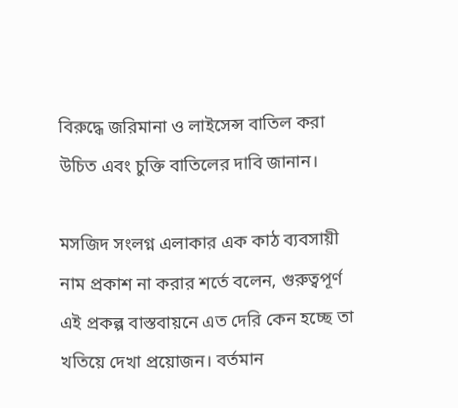বিরুদ্ধে জরিমানা ও লাইসেন্স বাতিল করা উচিত এবং চুক্তি বাতিলের দাবি জানান।

মসজিদ সংলগ্ন এলাকার এক কাঠ ব্যবসায়ী নাম প্রকাশ না করার শর্তে বলেন, গুরুত্বপূর্ণ এই প্রকল্প বাস্তবায়নে এত দেরি কেন হচ্ছে তা খতিয়ে দেখা প্রয়োজন। বর্তমান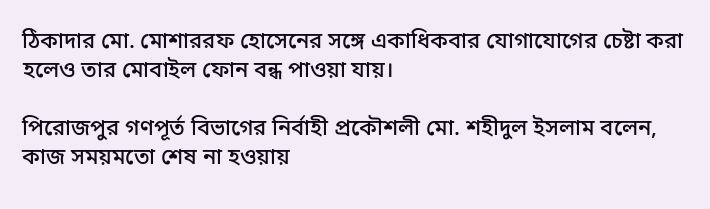ঠিকাদার মো. মোশাররফ হোসেনের সঙ্গে একাধিকবার যোগাযোগের চেষ্টা করা হলেও তার মোবাইল ফোন বন্ধ পাওয়া যায়।

পিরোজপুর গণপূর্ত বিভাগের নির্বাহী প্রকৌশলী মো. শহীদুল ইসলাম বলেন, কাজ সময়মতো শেষ না হওয়ায়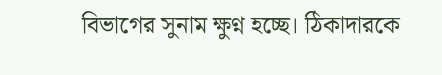বিভাগের সুনাম ক্ষুণ্ন হচ্ছে। ঠিকাদারকে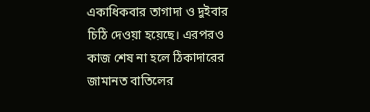একাধিকবার তাগাদা ও দুইবার চিঠি দেওয়া হয়েছে। এরপরও কাজ শেষ না হলে ঠিকাদারের জামানত বাতিলের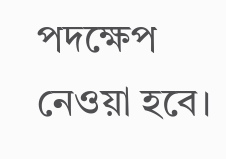পদক্ষেপ নেওয়া হবে।